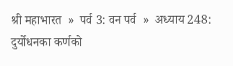श्री महाभारत  »  पर्व 3: वन पर्व  »  अध्याय 248: दुर्योधनका कर्णको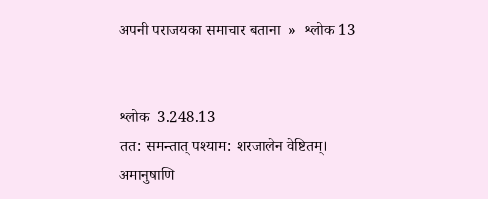अपनी पराजयका समाचार बताना  »  श्लोक 13


श्लोक  3.248.13
तत: समन्तात् पश्याम: शरजालेन वेष्टितम्।
अमानुषाणि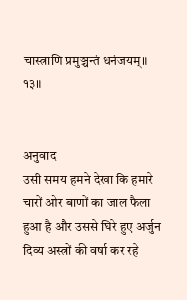चास्त्राणि प्रमुञ्चन्तं धनंजयम्॥ १३॥


अनुवाद
उसी समय हमने देखा कि हमारे चारों ओर बाणों का जाल फैला हुआ है और उससे घिरे हुए अर्जुन दिव्य अस्त्रों की वर्षा कर रहे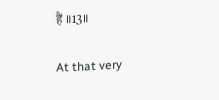हैं ॥13॥

At that very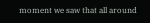moment we saw that all around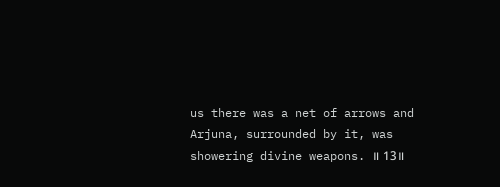us there was a net of arrows and Arjuna, surrounded by it, was showering divine weapons. ॥ 13॥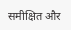समीक्षित और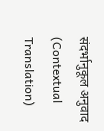संदर्भानुकूल अनुवाद (Contextual Translation)